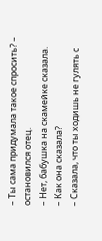– Ты сама придумала такое спросить? – остановился отец.
– Нет, бабушка на скамейке сказала.
– Как она сказала?
– Сказала, что ты ходишь не гулять с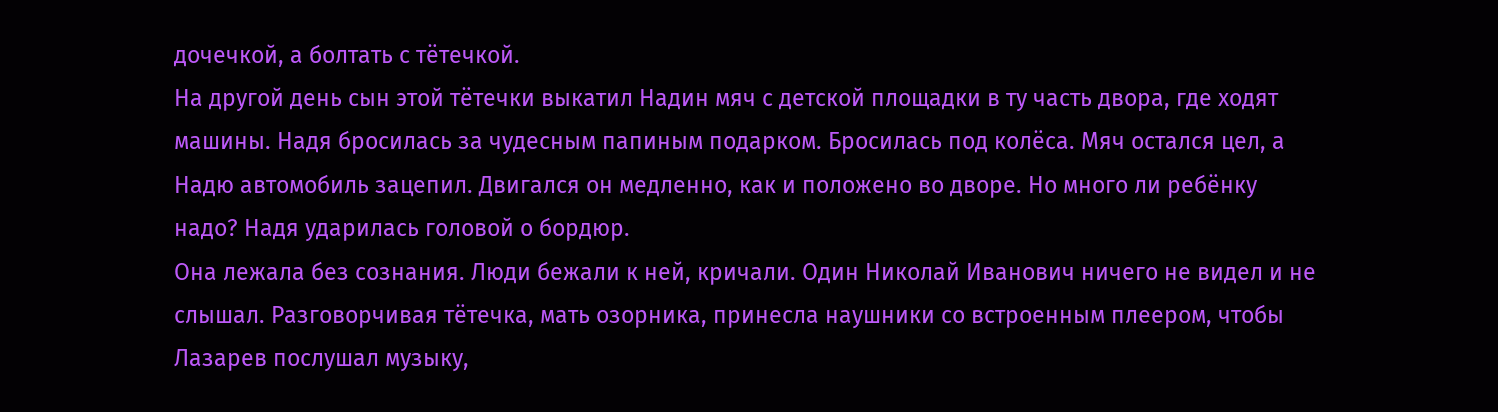дочечкой, а болтать с тётечкой.
На другой день сын этой тётечки выкатил Надин мяч с детской площадки в ту часть двора, где ходят машины. Надя бросилась за чудесным папиным подарком. Бросилась под колёса. Мяч остался цел, а Надю автомобиль зацепил. Двигался он медленно, как и положено во дворе. Но много ли ребёнку надо? Надя ударилась головой о бордюр.
Она лежала без сознания. Люди бежали к ней, кричали. Один Николай Иванович ничего не видел и не слышал. Разговорчивая тётечка, мать озорника, принесла наушники со встроенным плеером, чтобы Лазарев послушал музыку,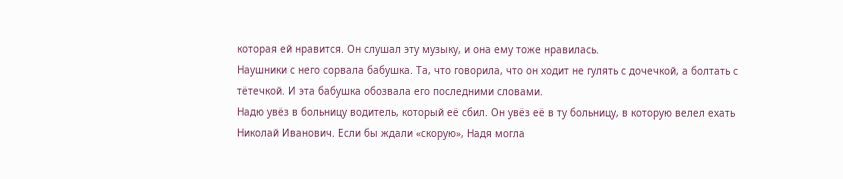которая ей нравится. Он слушал эту музыку, и она ему тоже нравилась.
Наушники с него сорвала бабушка. Та, что говорила, что он ходит не гулять с дочечкой, а болтать с тётечкой. И эта бабушка обозвала его последними словами.
Надю увёз в больницу водитель, который её сбил. Он увёз её в ту больницу, в которую велел ехать Николай Иванович. Если бы ждали «скорую», Надя могла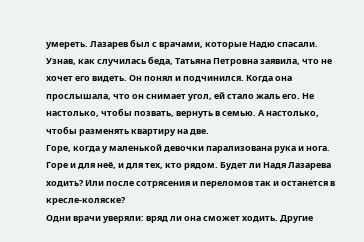умереть. Лазарев был с врачами, которые Надю спасали.
Узнав, как случилась беда, Татьяна Петровна заявила, что не хочет его видеть. Он понял и подчинился. Когда она прослышала, что он снимает угол, ей стало жаль его. Не настолько, чтобы позвать, вернуть в семью. А настолько, чтобы разменять квартиру на две.
Горе, когда у маленькой девочки парализована рука и нога. Горе и для неё, и для тех, кто рядом. Будет ли Надя Лазарева ходить? Или после сотрясения и переломов так и останется в кресле-коляске?
Одни врачи уверяли: вряд ли она сможет ходить. Другие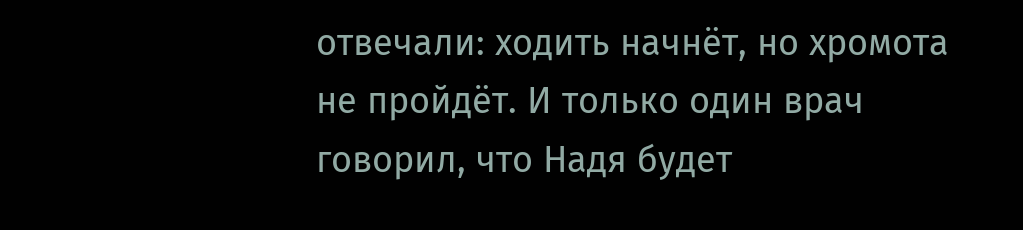отвечали: ходить начнёт, но хромота не пройдёт. И только один врач говорил, что Надя будет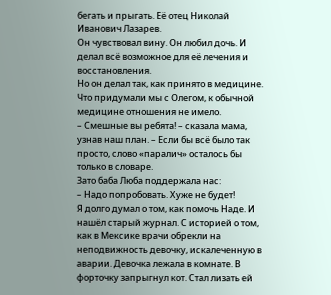бегать и прыгать. Её отец Николай Иванович Лазарев.
Он чувствовал вину. Он любил дочь. И делал всё возможное для её лечения и восстановления.
Но он делал так, как принято в медицине. Что придумали мы с Олегом, к обычной медицине отношения не имело.
– Смешные вы ребята! – сказала мама, узнав наш план. – Если бы всё было так просто, слово «паралич» осталось бы только в словаре.
Зато баба Люба поддержала нас:
– Надо попробовать. Хуже не будет!
Я долго думал о том, как помочь Наде. И нашёл старый журнал. С историей о том, как в Мексике врачи обрекли на неподвижность девочку, искалеченную в аварии. Девочка лежала в комнате. В форточку запрыгнул кот. Стал лизать ей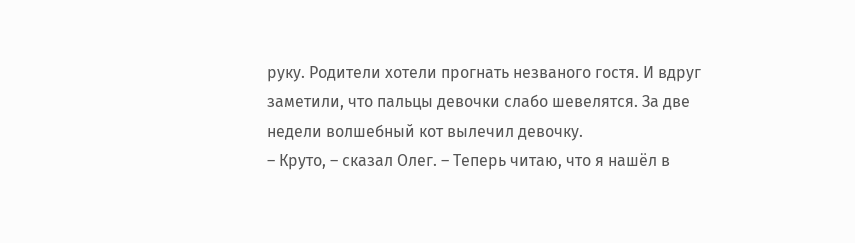руку. Родители хотели прогнать незваного гостя. И вдруг заметили, что пальцы девочки слабо шевелятся. За две недели волшебный кот вылечил девочку.
– Круто, – сказал Олег. – Теперь читаю, что я нашёл в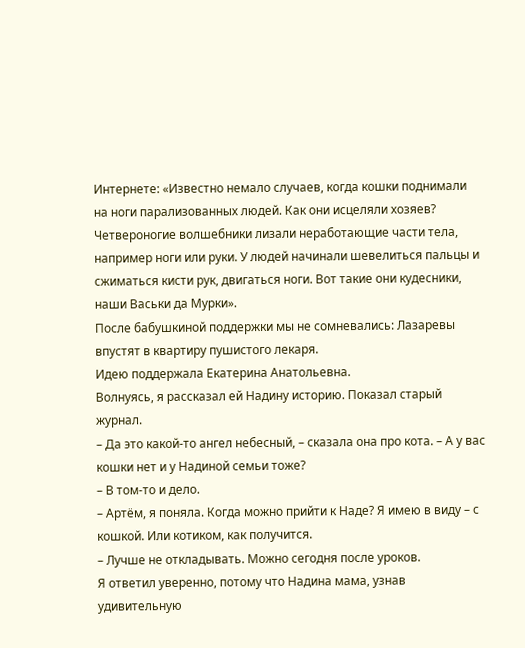Интернете: «Известно немало случаев, когда кошки поднимали на ноги парализованных людей. Как они исцеляли хозяев? Четвероногие волшебники лизали неработающие части тела, например ноги или руки. У людей начинали шевелиться пальцы и сжиматься кисти рук, двигаться ноги. Вот такие они кудесники, наши Васьки да Мурки».
После бабушкиной поддержки мы не сомневались: Лазаревы впустят в квартиру пушистого лекаря.
Идею поддержала Екатерина Анатольевна.
Волнуясь, я рассказал ей Надину историю. Показал старый журнал.
– Да это какой-то ангел небесный, – сказала она про кота. – А у вас кошки нет и у Надиной семьи тоже?
– В том-то и дело.
– Артём, я поняла. Когда можно прийти к Наде? Я имею в виду – с кошкой. Или котиком, как получится.
– Лучше не откладывать. Можно сегодня после уроков.
Я ответил уверенно, потому что Надина мама, узнав удивительную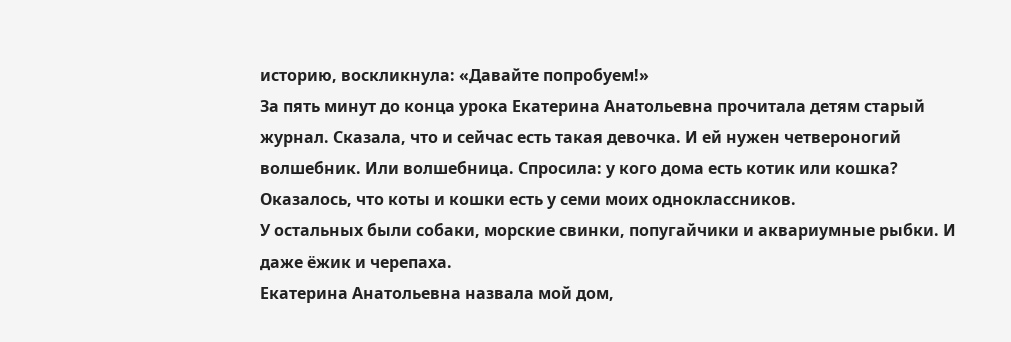историю, воскликнула: «Давайте попробуем!»
За пять минут до конца урока Екатерина Анатольевна прочитала детям старый журнал. Сказала, что и сейчас есть такая девочка. И ей нужен четвероногий волшебник. Или волшебница. Спросила: у кого дома есть котик или кошка?
Оказалось, что коты и кошки есть у семи моих одноклассников.
У остальных были собаки, морские свинки, попугайчики и аквариумные рыбки. И даже ёжик и черепаха.
Екатерина Анатольевна назвала мой дом,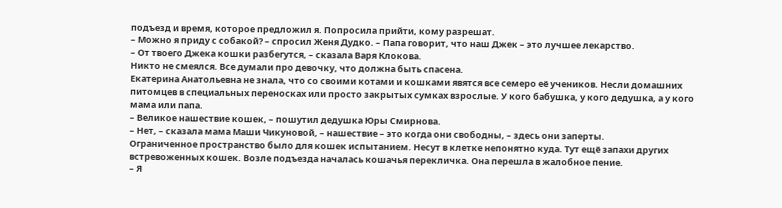подъезд и время, которое предложил я. Попросила прийти, кому разрешат.
– Можно я приду с собакой? – спросил Женя Дудко. – Папа говорит, что наш Джек – это лучшее лекарство.
– От твоего Джека кошки разбегутся, – сказала Варя Клокова.
Никто не смеялся. Все думали про девочку, что должна быть спасена.
Екатерина Анатольевна не знала, что со своими котами и кошками явятся все семеро её учеников. Несли домашних питомцев в специальных переносках или просто закрытых сумках взрослые. У кого бабушка, у кого дедушка, а у кого мама или папа.
– Великое нашествие кошек, – пошутил дедушка Юры Смирнова.
– Нет, – сказала мама Маши Чикуновой, – нашествие – это когда они свободны, – здесь они заперты.
Ограниченное пространство было для кошек испытанием. Несут в клетке непонятно куда. Тут ещё запахи других встревоженных кошек. Возле подъезда началась кошачья перекличка. Она перешла в жалобное пение.
– Я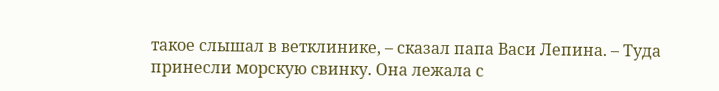такое слышал в ветклинике, – сказал папа Васи Лепина. – Туда принесли морскую свинку. Она лежала с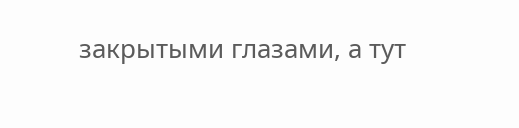закрытыми глазами, а тут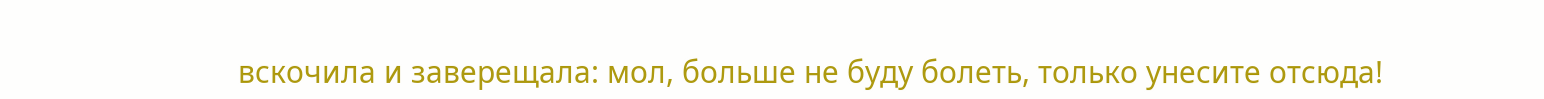вскочила и заверещала: мол, больше не буду болеть, только унесите отсюда!